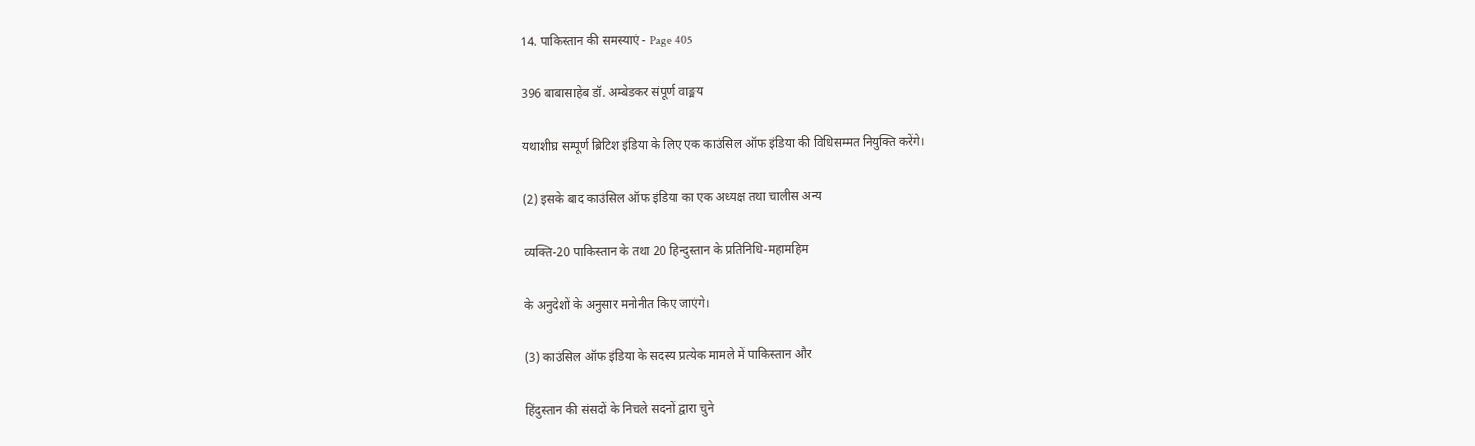14. पाकिस्तान की समस्याएं - Page 405

396 बाबासाहेब डॉ. अम्बेडकर संपूर्ण वाङ्मय

यथाशीघ्र सम्पूर्ण ब्रिटिश इंडिया के लिए एक काउंसिल ऑफ इंडिया की विधिसम्मत नियुक्ति करेंगे।

(2) इसके बाद काउंसिल ऑफ इंडिया का एक अध्यक्ष तथा चालीस अन्य

व्यक्ति-20 पाकिस्तान के तथा 20 हिन्दुस्तान के प्रतिनिधि-महामहिम

के अनुदेशों के अनुसार मनोनीत किए जाएंगे।

(3) काउंसिल ऑफ इंडिया के सदस्य प्रत्येक मामले में पाकिस्तान और

हिंदुस्तान की संसदों के निचले सदनों द्वारा चुने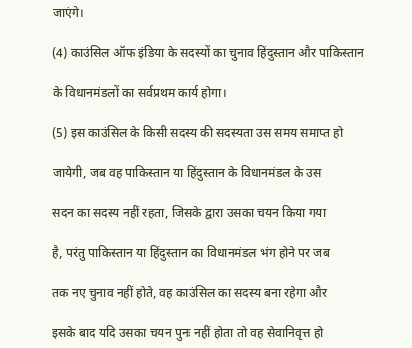जाएंगे।

(4) काउंसिल ऑफ इंडिया के सदस्यों का चुनाव हिंदुस्तान और पाकिस्तान

के विधानमंडलों का सर्वप्रथम कार्य होगा।

(5) इस काउंसिल के किसी सदस्य की सदस्यता उस समय समाप्त हो

जायेगी, जब वह पाकिस्तान या हिंदुस्तान के विधानमंडल के उस

सदन का सदस्य नहीं रहता, जिसके द्वारा उसका चयन किया गया

है, परंतु पाकिस्तान या हिंदुस्तान का विधानमंडल भंग होने पर जब

तक नए चुनाव नहीं होते, वह काउंसिल का सदस्य बना रहेगा और

इसके बाद यदि उसका चयन पुनः नहीं होता तो वह सेवानिवृत्त हो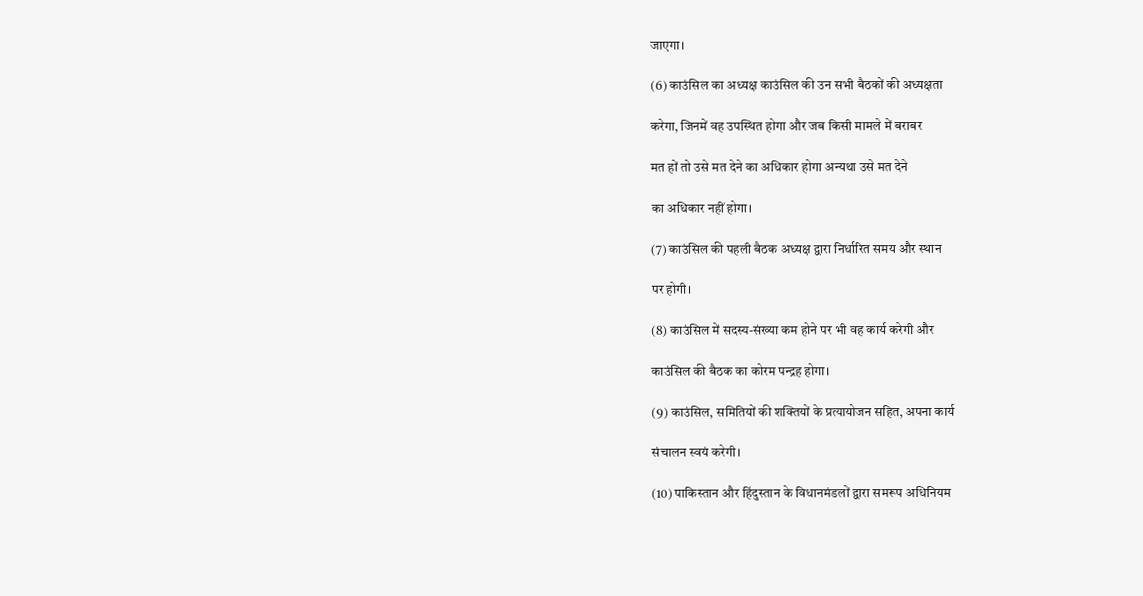जाएगा।

(6) काउंसिल का अध्यक्ष काउंसिल की उन सभी बैठकों की अध्यक्षता

करेगा, जिनमें वह उपस्थित होगा और जब किसी मामले में बराबर

मत हों तो उसे मत देने का अधिकार होगा अन्यथा उसे मत देने

का अधिकार नहीं होगा।

(7) काउंसिल की पहली बैठक अध्यक्ष द्वारा निर्धारित समय और स्थान

पर होगी।

(8) काउंसिल में सदस्य-संख्या कम होने पर भी वह कार्य करेगी और

काउंसिल की बैठक का कोरम पन्द्रह होगा।

(9) काउंसिल, समितियों की शक्तियों के प्रत्यायोजन सहित, अपना कार्य

संचालन स्वयं करेगी।

(10) पाकिस्तान और हिंदुस्तान के विधानमंडलों द्वारा समरूप अधिनियम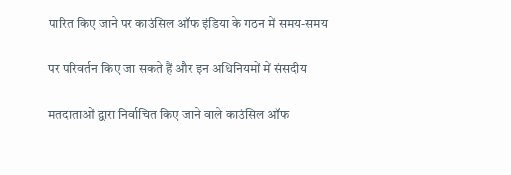पारित किए जाने पर काउंसिल ऑफ इंडिया के गठन में समय-समय

पर परिवर्तन किए जा सकते हैं और इन अधिनियमों में संसदीय

मतदाताओं द्वारा निर्वाचित किए जाने वाले काउंसिल ऑफ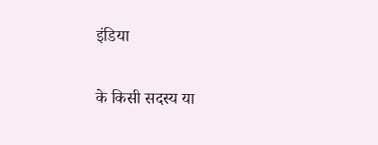इंडिया

के किसी सदस्य या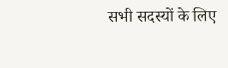सभी सदस्यों के लिए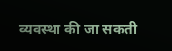व्यवस्था की जा सकती